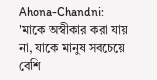Ahona-Chandni: 'মাকে অস্বীকার করা যায় না, যাকে মানুষ সবচেয়ে বেশি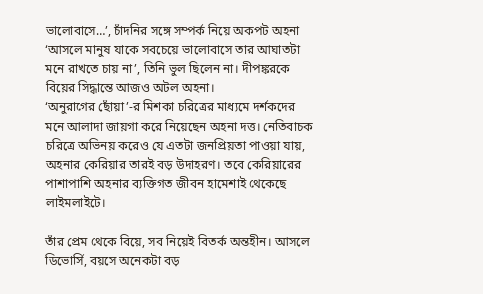ভালোবাসে…’, চাঁদনির সঙ্গে সম্পর্ক নিয়ে অকপট অহনা
‘আসলে মানুষ যাকে সবচেয়ে ভালোবাসে তার আঘাতটা মনে রাখতে চায় না’, তিনি ভুল ছিলেন না। দীপঙ্করকে বিয়ের সিদ্ধান্তে আজও অটল অহনা।
‘অনুরাগের ছোঁয়া’-র মিশকা চরিত্রের মাধ্যমে দর্শকদের মনে আলাদা জায়গা করে নিয়েছেন অহনা দত্ত। নেতিবাচক চরিত্রে অভিনয় করেও যে এতটা জনপ্রিয়তা পাওয়া যায়, অহনার কেরিয়ার তারই বড় উদাহরণ। তবে কেরিয়ারের পাশাপাশি অহনার ব্যক্তিগত জীবন হামেশাই থেকেছে লাইমলাইটে।

তাঁর প্রেম থেকে বিয়ে, সব নিয়েই বিতর্ক অন্তহীন। আসলে ডিভোর্সি, বয়সে অনেকটা বড়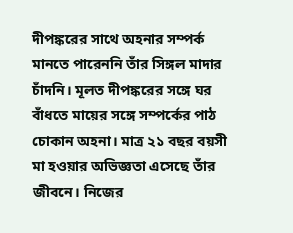দীপঙ্করের সাথে অহনার সম্পর্ক মানতে পারেননি তাঁর সিঙ্গল মাদার চাঁদনি। মূলত দীপঙ্করের সঙ্গে ঘর বাঁধতে মায়ের সঙ্গে সম্পর্কের পাঠ চোকান অহনা। মাত্র ২১ বছর বয়সী মা হওয়ার অভিজ্ঞতা এসেছে তাঁর জীবনে। নিজের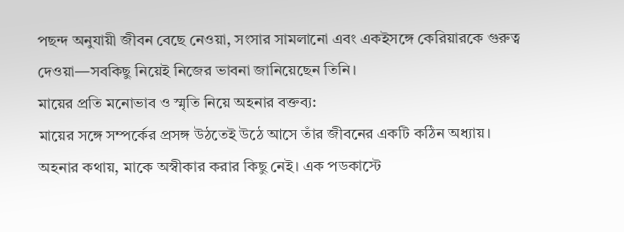পছন্দ অনুযায়ী জীবন বেছে নেওয়া, সংসার সামলানো এবং একইসঙ্গে কেরিয়ারকে গুরুত্ব দেওয়া—সবকিছু নিয়েই নিজের ভাবনা জানিয়েছেন তিনি।
মায়ের প্রতি মনোভাব ও স্মৃতি নিয়ে অহনার বক্তব্য:
মায়ের সঙ্গে সম্পর্কের প্রসঙ্গ উঠতেই উঠে আসে তাঁর জীবনের একটি কঠিন অধ্যায়। অহনার কথায়, মাকে অস্বীকার করার কিছু নেই। এক পডকাস্টে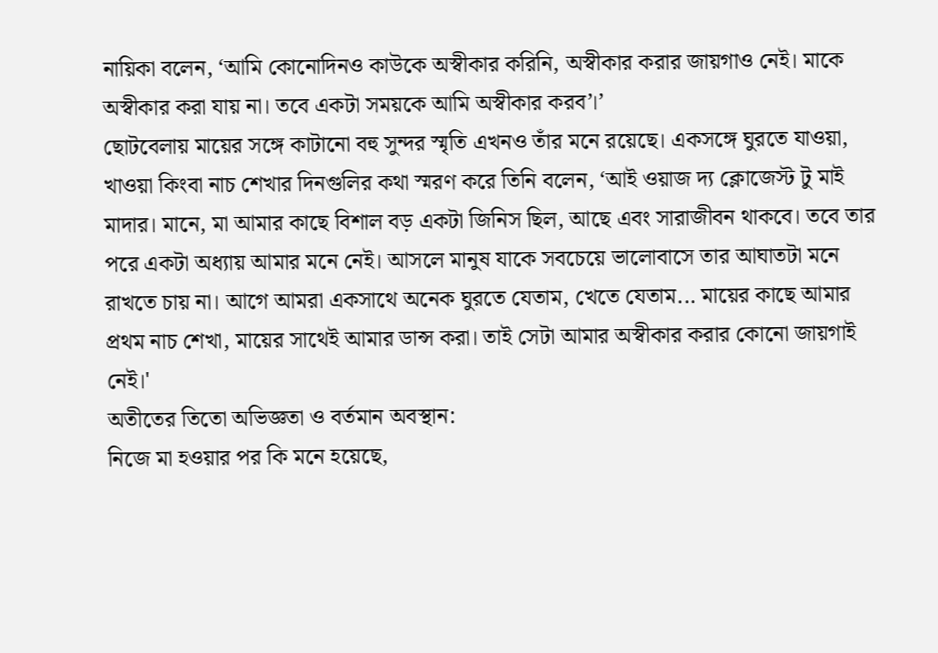নায়িকা বলেন, ‘আমি কোনোদিনও কাউকে অস্বীকার করিনি, অস্বীকার করার জায়গাও নেই। মাকে অস্বীকার করা যায় না। তবে একটা সময়কে আমি অস্বীকার করব’।’
ছোটবেলায় মায়ের সঙ্গে কাটানো বহু সুন্দর স্মৃতি এখনও তাঁর মনে রয়েছে। একসঙ্গে ঘুরতে যাওয়া, খাওয়া কিংবা নাচ শেখার দিনগুলির কথা স্মরণ করে তিনি বলেন, ‘আই ওয়াজ দ্য ক্লোজেস্ট টু মাই মাদার। মানে, মা আমার কাছে বিশাল বড় একটা জিনিস ছিল, আছে এবং সারাজীবন থাকবে। তবে তার পরে একটা অধ্যায় আমার মনে নেই। আসলে মানুষ যাকে সবচেয়ে ভালোবাসে তার আঘাতটা মনে রাখতে চায় না। আগে আমরা একসাথে অনেক ঘুরতে যেতাম, খেতে যেতাম... মায়ের কাছে আমার প্রথম নাচ শেখা, মায়ের সাথেই আমার ডান্স করা। তাই সেটা আমার অস্বীকার করার কোনো জায়গাই নেই।'
অতীতের তিতো অভিজ্ঞতা ও বর্তমান অবস্থান:
নিজে মা হওয়ার পর কি মনে হয়েছে,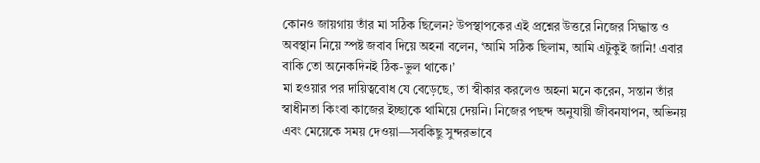কোনও জায়গায় তাঁর মা সঠিক ছিলেন? উপস্থাপকের এই প্রশ্নের উত্তরে নিজের সিদ্ধান্ত ও অবস্থান নিয়ে স্পষ্ট জবাব দিয়ে অহনা বলেন, ‘আমি সঠিক ছিলাম, আমি এটুকুই জানি! এবার বাকি তো অনেকদিনই ঠিক-ভুল থাকে।’
মা হওয়ার পর দায়িত্ববোধ যে বেড়েছে, তা স্বীকার করলেও অহনা মনে করেন, সন্তান তাঁর স্বাধীনতা কিংবা কাজের ইচ্ছাকে থামিয়ে দেয়নি। নিজের পছন্দ অনুযায়ী জীবনযাপন, অভিনয় এবং মেয়েকে সময় দেওয়া—সবকিছু সুন্দরভাবে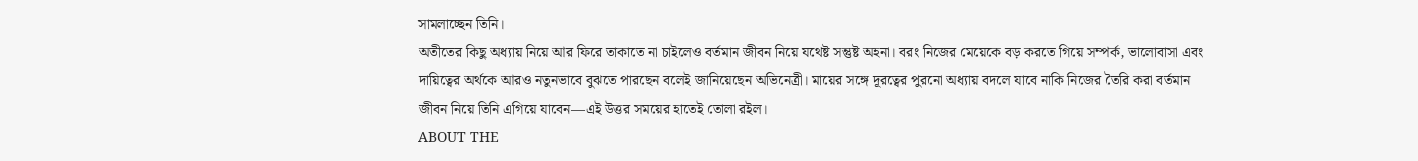সামলাচ্ছেন তিনি।
অতীতের কিছু অধ্যায় নিয়ে আর ফিরে তাকাতে না চাইলেও বর্তমান জীবন নিয়ে যথেষ্ট সন্তুষ্ট অহনা। বরং নিজের মেয়েকে বড় করতে গিয়ে সম্পর্ক, ভালোবাসা এবং দায়িত্বের অর্থকে আরও নতুনভাবে বুঝতে পারছেন বলেই জানিয়েছেন অভিনেত্রী। মায়ের সঙ্গে দূরত্বের পুরনো অধ্যায় বদলে যাবে নাকি নিজের তৈরি করা বর্তমান জীবন নিয়ে তিনি এগিয়ে যাবেন—এই উত্তর সময়ের হাতেই তোলা রইল।
ABOUT THE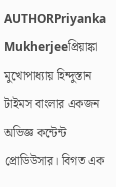AUTHORPriyanka Mukherjeeপ্রিয়াঙ্কা মুখোপাধ্যায় হিন্দুস্তান টাইমস বাংলার একজন অভিজ্ঞ কন্টেন্ট প্রোডিউসার। বিগত এক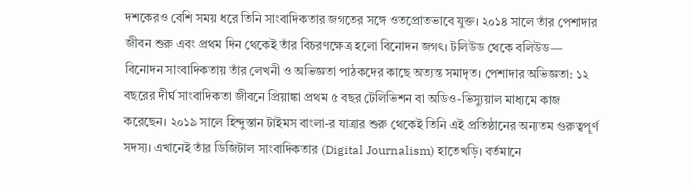দশকেরও বেশি সময় ধরে তিনি সাংবাদিকতার জগতের সঙ্গে ওতপ্রোতভাবে যুক্ত। ২০১৪ সালে তাঁর পেশাদার জীবন শুরু এবং প্রথম দিন থেকেই তাঁর বিচরণক্ষেত্র হলো বিনোদন জগৎ। টলিউড থেকে বলিউড— বিনোদন সাংবাদিকতায় তাঁর লেখনী ও অভিজ্ঞতা পাঠকদের কাছে অত্যন্ত সমাদৃত। পেশাদার অভিজ্ঞতা: ১২ বছরের দীর্ঘ সাংবাদিকতা জীবনে প্রিয়াঙ্কা প্রথম ৫ বছর টেলিভিশন বা অডিও-ভিস্যুয়াল মাধ্যমে কাজ করেছেন। ২০১৯ সালে হিন্দুস্তান টাইমস বাংলা-র যাত্রার শুরু থেকেই তিনি এই প্রতিষ্ঠানের অন্যতম গুরুত্বপূর্ণ সদস্য। এখানেই তাঁর ডিজিটাল সাংবাদিকতার (Digital Journalism) হাতেখড়ি। বর্তমানে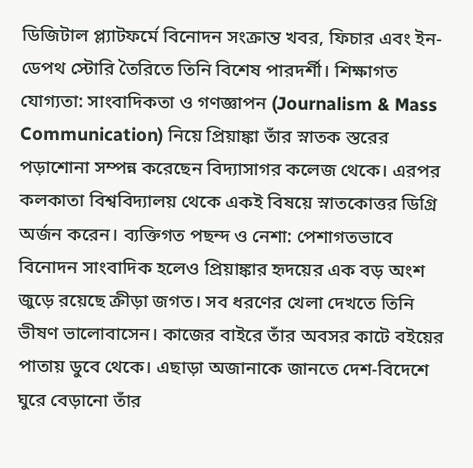ডিজিটাল প্ল্যাটফর্মে বিনোদন সংক্রান্ত খবর, ফিচার এবং ইন-ডেপথ স্টোরি তৈরিতে তিনি বিশেষ পারদর্শী। শিক্ষাগত যোগ্যতা: সাংবাদিকতা ও গণজ্ঞাপন (Journalism & Mass Communication) নিয়ে প্রিয়াঙ্কা তাঁর স্নাতক স্তরের পড়াশোনা সম্পন্ন করেছেন বিদ্যাসাগর কলেজ থেকে। এরপর কলকাতা বিশ্ববিদ্যালয় থেকে একই বিষয়ে স্নাতকোত্তর ডিগ্রি অর্জন করেন। ব্যক্তিগত পছন্দ ও নেশা: পেশাগতভাবে বিনোদন সাংবাদিক হলেও প্রিয়াঙ্কার হৃদয়ের এক বড় অংশ জুড়ে রয়েছে ক্রীড়া জগত। সব ধরণের খেলা দেখতে তিনি ভীষণ ভালোবাসেন। কাজের বাইরে তাঁর অবসর কাটে বইয়ের পাতায় ডুবে থেকে। এছাড়া অজানাকে জানতে দেশ-বিদেশে ঘুরে বেড়ানো তাঁর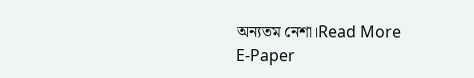অন্যতম নেশা।Read More
E-Paper